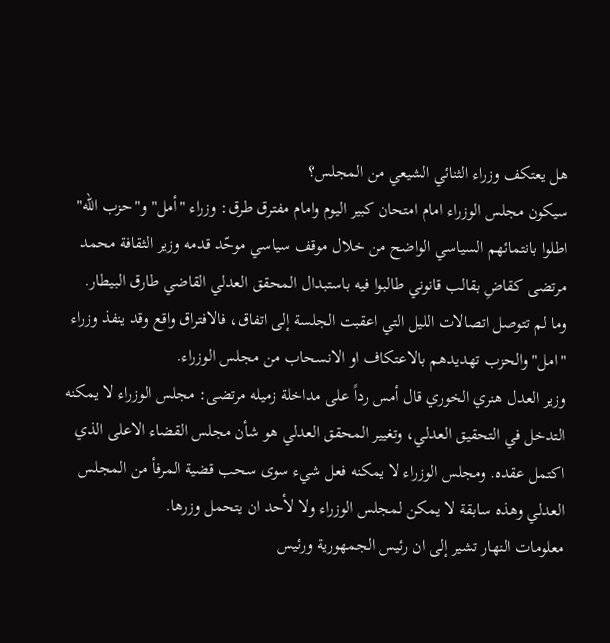هل يعتكف وزراء الثنائي الشيعي من المجلس؟
سيكون مجلس الوزراء امام امتحان كبير اليوم وامام مفترق طرق: وزراء "أمل" و"حزب الله" اطلوا بانتمائهم السياسي الواضح من خلال موقف سياسي موحّد قدمه وزير الثقافة محمد مرتضى كقاضِ بقالب قانوني طالبوا فيه باستبدال المحقق العدلي القاضي طارق البيطار.
وما لم تتوصل اتصالات الليل التي اعقبت الجلسة إلى اتفاق، فالافتراق واقع وقد ينفذ وزراء "امل" والحزب تهديدهم بالاعتكاف او الانسحاب من مجلس الوزراء.
وزير العدل هنري الخوري قال أمس رداً على مداخلة زميله مرتضى: مجلس الوزراء لا يمكنه التدخل في التحقيق العدلي، وتغيير المحقق العدلي هو شأن مجلس القضاء الاعلى الذي اكتمل عقده. ومجلس الوزراء لا يمكنه فعل شيء سوى سحب قضية المرفأ من المجلس العدلي وهذه سابقة لا يمكن لمجلس الوزراء ولا لأحد ان يتحمل وزرها.
معلومات النهار تشير إلى ان رئيس الجمهورية ورئيس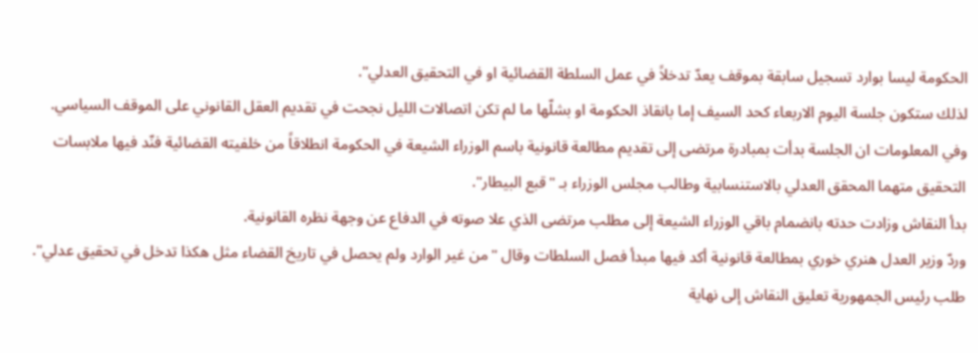الحكومة ليسا بوارد تسجيل سابقة بموقف يعدّ تدخلاً في عمل السلطة القضائية او في التحقيق العدلي".
لذلك ستكون جلسة اليوم الاربعاء كحد السيف إما بانقاذ الحكومة او بشلّها ما لم تكن اتصالات الليل نجحت في تقديم العقل القانوني على الموقف السياسي.
وفي المعلومات ان الجلسة بدأت بمبادرة مرتضى إلى تقديم مطالعة قانونية باسم الوزراء الشيعة في الحكومة انطلاقاً من خلفيته القضائية فنّد فيها ملابسات التحقيق متهما المحقق العدلي بالاستنسابية وطالب مجلس الوزراء بـ "قبع البيطار".
بدأ النقاش وزادت حدته بانضمام باقي الوزراء الشيعة إلى مطلب مرتضى الذي علا صوته في الدفاع عن وجهة نظره القانونية.
وردّ وزير العدل هنري خوري بمطالعة قانونية أكد فيها مبدأ فصل السلطات وقال "من غير الوارد ولم يحصل في تاريخ القضاء مثل هكذا تدخل في تحقيق عدلي".
طلب رئيس الجمهورية تعليق النقاش إلى نهاية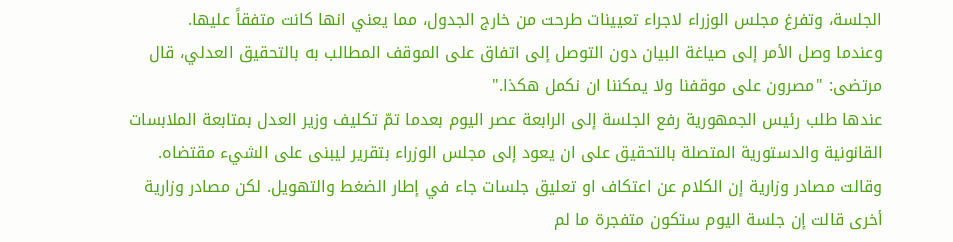الجلسة، وتفرغ مجلس الوزراء لاجراء تعيينات طرحت من خارج الجدول، مما يعني انها كانت متفقاً عليها.
وعندما وصل الأمر إلى صياغة البيان دون التوصل إلى اتفاق على الموقف المطالب به بالتحقيق العدلي، قال مرتضى: "مصرون على موقفنا ولا يمكننا ان نكمل هكذا."
عندها طلب رئيس الجمهورية رفع الجلسة إلى الرابعة عصر اليوم بعدما تمّ تكليف وزير العدل بمتابعة الملابسات القانونية والدستورية المتصلة بالتحقيق على ان يعود إلى مجلس الوزراء بتقرير ليبنى على الشيء مقتضاه.
وقالت مصادر وزارية إن الكلام عن اعتكاف او تعليق جلسات جاء في إطار الضغط والتهويل. لكن مصادر وزارية أخرى قالت إن جلسة اليوم ستكون متفجرة ما لم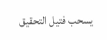يسحب فتيل التحقيق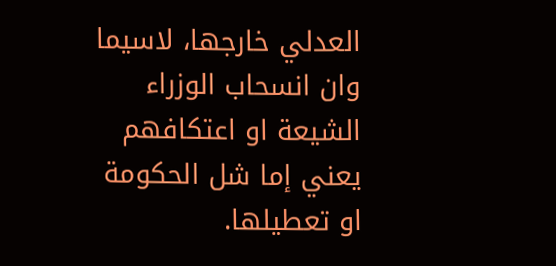العدلي خارجها، لاسيما وان انسحاب الوزراء الشيعة او اعتكافهم يعني إما شل الحكومة او تعطيلها.